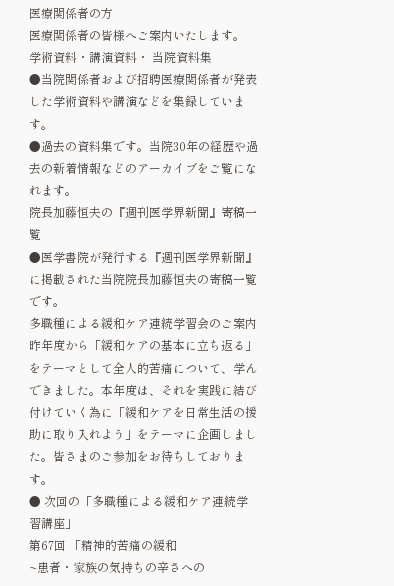医療関係者の方
医療関係者の皆様へご案内いたします。
学術資料・講演資料・ 当院資料集
●当院関係者および招聘医療関係者が発表した学術資料や講演などを集録しています。
●過去の資料集です。当院30年の経歴や過去の新着情報などのアーカイブをご覧になれます。
院長加藤恒夫の『週刊医学界新聞』寄稿一覧
●医学書院が発行する『週刊医学界新聞』に掲載された当院院長加藤恒夫の寄稿一覧です。
多職種による緩和ケア連続学習会のご案内
昨年度から「緩和ケアの基本に立ち返る」をテーマとして全人的苦痛について、学んできました。本年度は、それを実践に結び付けていく為に「緩和ケアを日常生活の援助に取り入れよう」をテーマに企画しました。皆さまのご参加をお待ちしております。
● 次回の「多職種による緩和ケア連続学習講座」
第67回 「精神的苦痛の緩和
~患者・家族の気持ちの辛さへの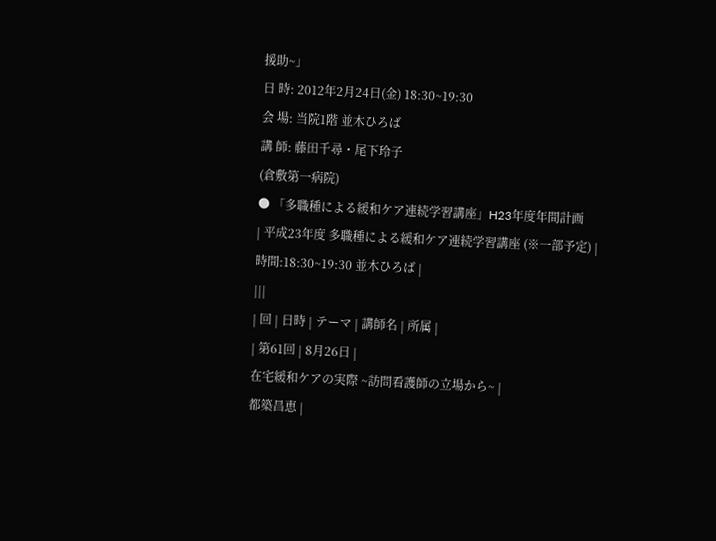援助~」
日 時: 2012年2月24日(金) 18:30~19:30
会 場: 当院1階 並木ひろば
講 師: 藤田千尋・尾下玲子
(倉敷第一病院)
● 「多職種による緩和ケア連続学習講座」H23年度年間計画
| 平成23年度 多職種による緩和ケア連続学習講座 (※一部予定) |
時間:18:30~19:30 並木ひろば |
|||
| 回 | 日時 | テーマ | 講師名 | 所属 |
| 第61回 | 8月26日 |
在宅緩和ケアの実際 ~訪問看護師の立場から~ |
都築昌恵 |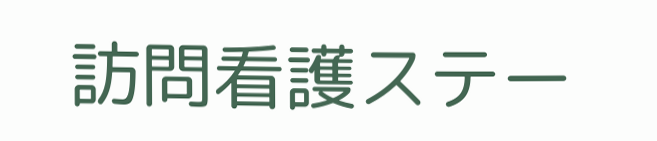訪問看護ステー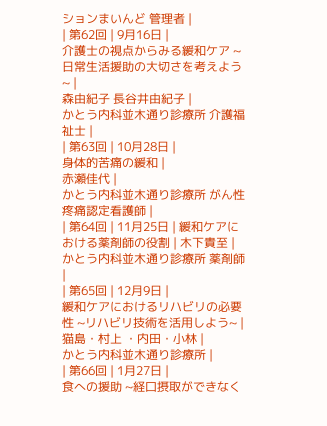ションまいんど 管理者 |
| 第62回 | 9月16日 |
介護士の視点からみる緩和ケア ~日常生活援助の大切さを考えよう~ |
森由紀子 長谷井由紀子 |
かとう内科並木通り診療所 介護福祉士 |
| 第63回 | 10月28日 |
身体的苦痛の緩和 |
赤瀬佳代 |
かとう内科並木通り診療所 がん性疼痛認定看護師 |
| 第64回 | 11月25日 | 緩和ケアにおける薬剤師の役割 | 木下貴至 |
かとう内科並木通り診療所 薬剤師 |
| 第65回 | 12月9日 |
緩和ケアにおけるリハビリの必要性 ~リハビリ技術を活用しよう~ |
猫島・村上 ・内田・小林 |
かとう内科並木通り診療所 |
| 第66回 | 1月27日 |
食への援助 ~経口摂取ができなく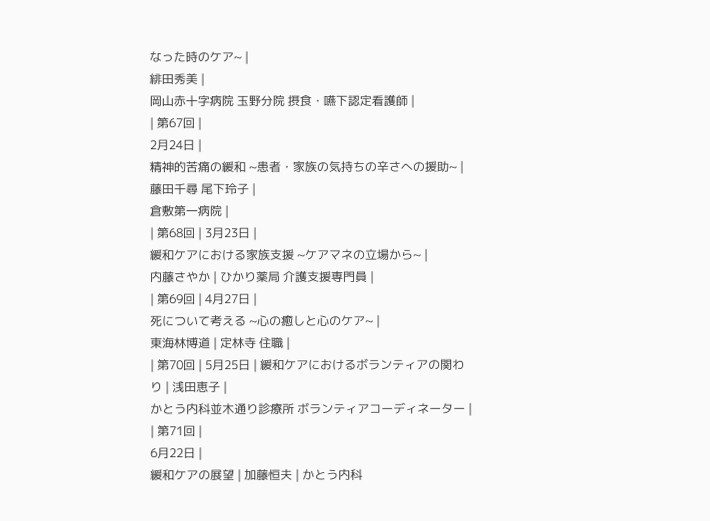なった時のケア~ |
緋田秀美 |
岡山赤十字病院 玉野分院 摂食・嚥下認定看護師 |
| 第67回 |
2月24日 |
精神的苦痛の緩和 ~患者・家族の気持ちの辛さへの援助~ |
藤田千尋 尾下玲子 |
倉敷第一病院 |
| 第68回 | 3月23日 |
緩和ケアにおける家族支援 ~ケアマネの立場から~ |
内藤さやか | ひかり薬局 介護支援専門員 |
| 第69回 | 4月27日 |
死について考える ~心の癒しと心のケア~ |
東海林博道 | 定林寺 住職 |
| 第70回 | 5月25日 | 緩和ケアにおけるボランティアの関わり | 浅田恵子 |
かとう内科並木通り診療所 ボランティアコーディネーター |
| 第71回 |
6月22日 |
緩和ケアの展望 | 加藤恒夫 | かとう内科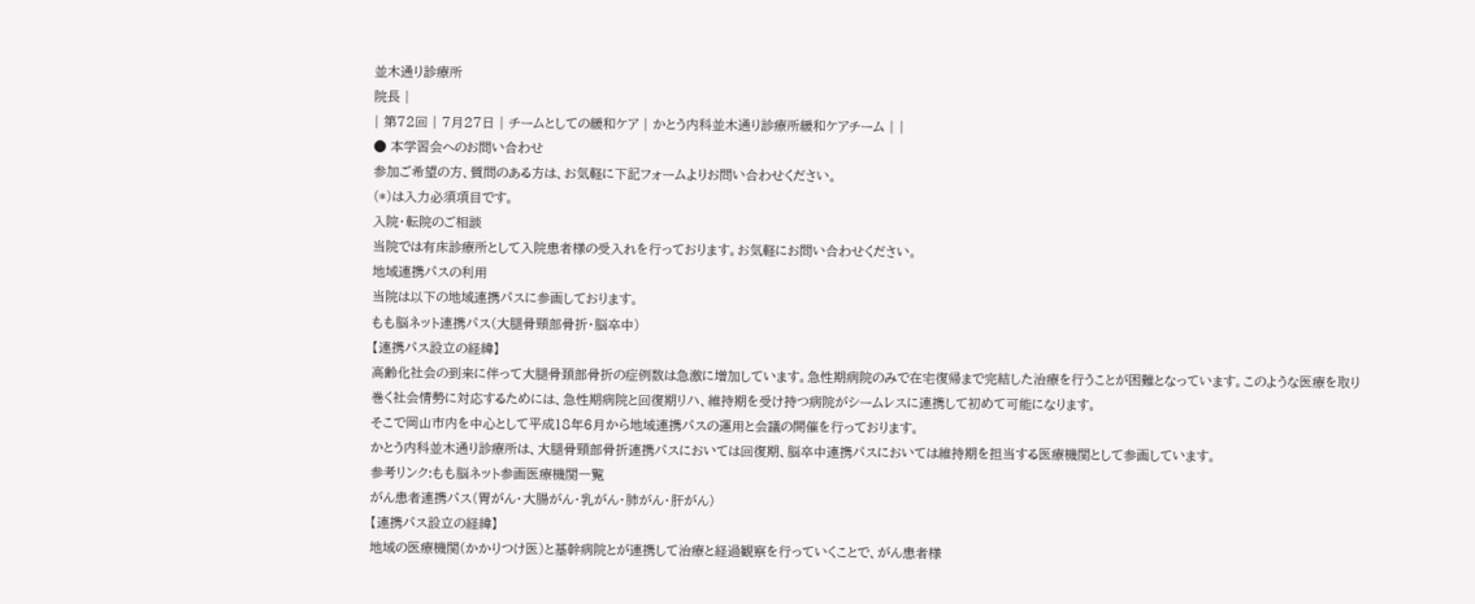並木通り診療所
院長 |
| 第72回 | 7月27日 | チームとしての緩和ケア | かとう内科並木通り診療所緩和ケアチーム | |
● 本学習会へのお問い合わせ
参加ご希望の方、質問のある方は、お気軽に下記フォームよりお問い合わせください。
(*)は入力必須項目です。
入院・転院のご相談
当院では有床診療所として入院患者様の受入れを行っております。お気軽にお問い合わせください。
地域連携パスの利用
当院は以下の地域連携パスに参画しております。
もも脳ネット連携パス(大腿骨頸部骨折・脳卒中)
【連携パス設立の経緯】
高齢化社会の到来に伴って大腿骨頚部骨折の症例数は急激に増加しています。急性期病院のみで在宅復帰まで完結した治療を行うことが困難となっています。このような医療を取り巻く社会情勢に対応するためには、急性期病院と回復期リハ、維持期を受け持つ病院がシームレスに連携して初めて可能になります。
そこで岡山市内を中心として平成18年6月から地域連携パスの運用と会議の開催を行っております。
かとう内科並木通り診療所は、大腿骨頸部骨折連携パスにおいては回復期、脳卒中連携パスにおいては維持期を担当する医療機関として参画しています。
参考リンク:もも脳ネット参画医療機関一覧
がん患者連携パス(胃がん・大腸がん・乳がん・肺がん・肝がん)
【連携パス設立の経緯】
地域の医療機関(かかりつけ医)と基幹病院とが連携して治療と経過観察を行っていくことで、がん患者様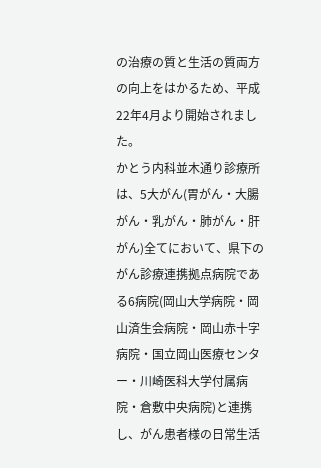の治療の質と生活の質両方の向上をはかるため、平成22年4月より開始されました。
かとう内科並木通り診療所は、5大がん(胃がん・大腸がん・乳がん・肺がん・肝がん)全てにおいて、県下のがん診療連携拠点病院である6病院(岡山大学病院・岡山済生会病院・岡山赤十字病院・国立岡山医療センター・川崎医科大学付属病院・倉敷中央病院)と連携し、がん患者様の日常生活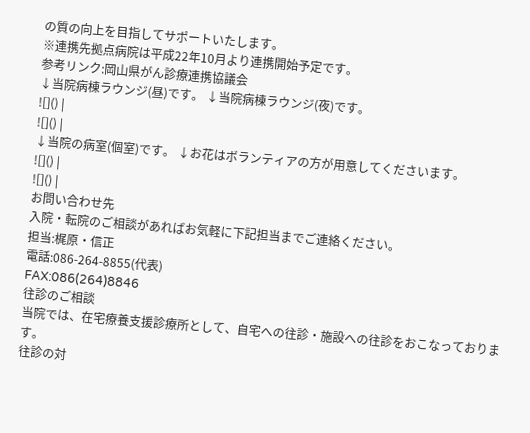の質の向上を目指してサポートいたします。
※連携先拠点病院は平成22年10月より連携開始予定です。
参考リンク:岡山県がん診療連携協議会
↓当院病棟ラウンジ(昼)です。 ↓当院病棟ラウンジ(夜)です。
![]() |
![]() |
↓当院の病室(個室)です。 ↓お花はボランティアの方が用意してくださいます。
![]() |
![]() |
お問い合わせ先
入院・転院のご相談があればお気軽に下記担当までご連絡ください。
担当:梶原・信正
電話:086-264-8855(代表)
FAX:086(264)8846
往診のご相談
当院では、在宅療養支援診療所として、自宅への往診・施設への往診をおこなっております。
往診の対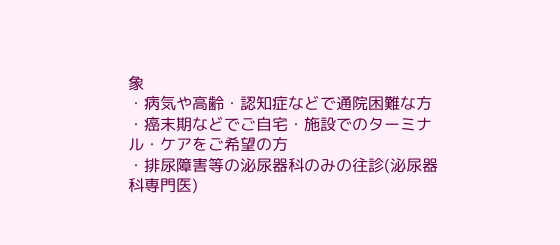象
・病気や高齢・認知症などで通院困難な方
・癌末期などでご自宅・施設でのターミナル・ケアをご希望の方
・排尿障害等の泌尿器科のみの往診(泌尿器科専門医)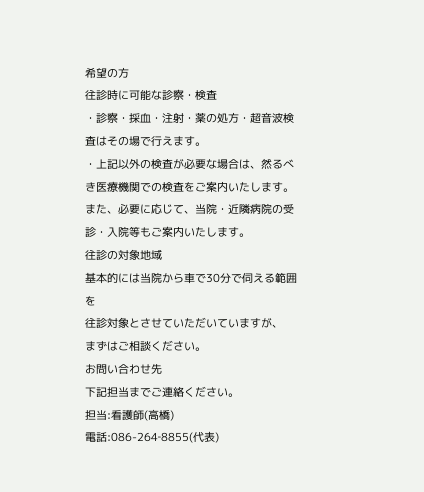希望の方
往診時に可能な診察・検査
・診察・採血・注射・薬の処方・超音波検査はその場で行えます。
・上記以外の検査が必要な場合は、然るべき医療機関での検査をご案内いたします。
また、必要に応じて、当院・近隣病院の受診・入院等もご案内いたします。
往診の対象地域
基本的には当院から車で30分で伺える範囲を
往診対象とさせていただいていますが、
まずはご相談ください。
お問い合わせ先
下記担当までご連絡ください。
担当:看護師(高橋)
電話:086-264‐8855(代表)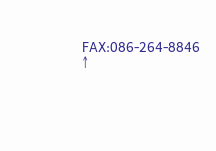FAX:086-264-8846
↑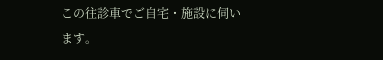この往診車でご自宅・施設に伺います。